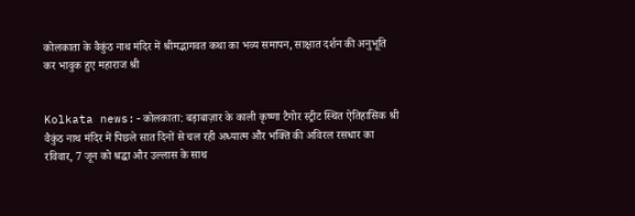कोलकाता के वैकुंठ नाथ मंदिर में श्रीमद्भागवत कथा का भव्य समापन, साक्षात दर्शन की अनुभूति कर भावुक हुए महाराज श्री


Kolkata news:-कोलकाता: बड़ाबाज़ार के काली कृष्णा टैगोर स्ट्रीट स्थित ऐतिहासिक श्री वैकुंठ नाथ मंदिर में पिछले सात दिनों से चल रही अध्यात्म और भक्ति की अविरल रसधार का रविवार, 7 जून को श्रद्धा और उल्लास के साथ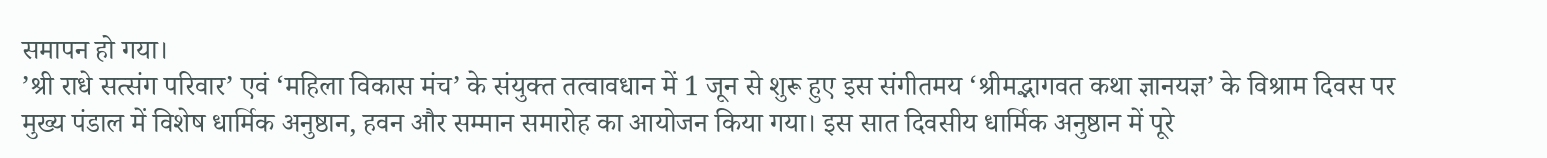समापन हो गया।
’श्री राधे सत्संग परिवार’ एवं ‘महिला विकास मंच’ के संयुक्त तत्वावधान में 1 जून से शुरू हुए इस संगीतमय ‘श्रीमद्भागवत कथा ज्ञानयज्ञ’ के विश्राम दिवस पर मुख्य पंडाल में विशेष धार्मिक अनुष्ठान, हवन और सम्मान समारोह का आयोजन किया गया। इस सात दिवसीय धार्मिक अनुष्ठान में पूरे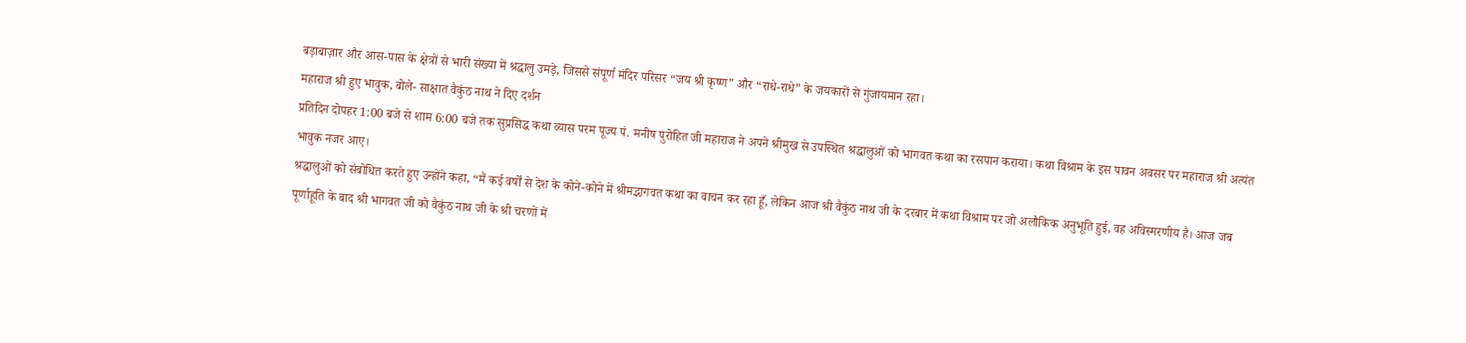बड़ाबाज़ार और आस-पास के क्षेत्रों से भारी संख्या में श्रद्धालु उमड़े, जिससे संपूर्ण मंदिर परिसर “जय श्री कृष्ण” और “राधे-राधे” के जयकारों से गुंजायमान रहा।
महाराज श्री हुए भावुक, बोले- साक्षात वैकुंठ नाथ ने दिए दर्शन
प्रतिदिन दोपहर 1:00 बजे से शाम 6:00 बजे तक सुप्रसिद्ध कथा व्यास परम पूज्य पं. मनीष पुरोहित जी महाराज ने अपने श्रीमुख से उपस्थित श्रद्धालुओं को भागवत कथा का रसपान कराया। कथा विश्राम के इस पावन अवसर पर महाराज श्री अत्यंत भावुक नजर आए।
श्रद्धालुओं को संबोधित करते हुए उन्होंने कहा, “मैं कई वर्षों से देश के कोने-कोने में श्रीमद्भागवत कथा का वाचन कर रहा हूँ, लेकिन आज श्री वैकुंठ नाथ जी के दरबार में कथा विश्राम पर जो अलौकिक अनुभूति हुई, वह अविस्मरणीय है। आज जब पूर्णाहूति के बाद श्री भागवत जी को वैकुंठ नाथ जी के श्री चरणों में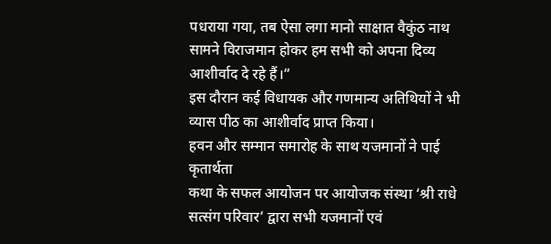पधराया गया, तब ऐसा लगा मानो साक्षात वैकुंठ नाथ सामने विराजमान होकर हम सभी को अपना दिव्य आशीर्वाद दे रहे हैं।”
इस दौरान कई विधायक और गणमान्य अतिथियों ने भी व्यास पीठ का आशीर्वाद प्राप्त किया।
हवन और सम्मान समारोह के साथ यजमानों ने पाई कृतार्थता
कथा के सफल आयोजन पर आयोजक संस्था ‘श्री राधे सत्संग परिवार’ द्वारा सभी यजमानों एवं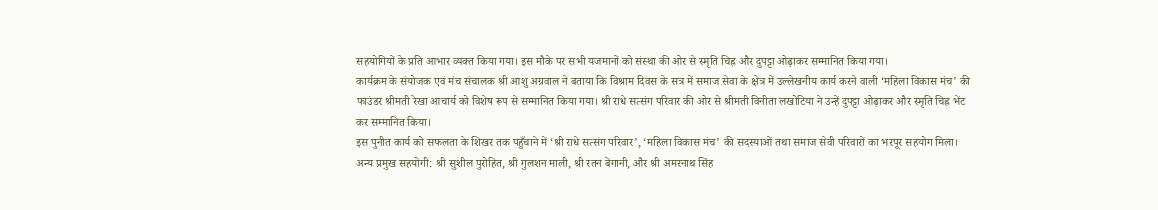सहयोगियों के प्रति आभार व्यक्त किया गया। इस मौके पर सभी यजमानों को संस्था की ओर से स्मृति चिह्न और दुपट्टा ओढ़ाकर सम्मानित किया गया।
कार्यक्रम के संयोजक एवं मंच संचालक श्री आशु अग्रवाल ने बताया कि विश्राम दिवस के सत्र में समाज सेवा के क्षेत्र में उल्लेखनीय कार्य करने वाली ‘महिला विकास मंच’ की फाउंडर श्रीमती रेखा आचार्य को विशेष रूप से सम्मानित किया गया। श्री राधे सत्संग परिवार की ओर से श्रीमती विनीता लखोटिया ने उन्हें दुपट्टा ओढ़ाकर और स्मृति चिह्न भेंट कर सम्मानित किया।
इस पुनीत कार्य को सफलता के शिखर तक पहुँचाने में ‘श्री राधे सत्संग परिवार’, ‘महिला विकास मंच’ की सदस्याओं तथा समाज सेवी परिवारों का भरपूर सहयोग मिला।
अन्य प्रमुख सहयोगी: श्री सुशील पुरोहित, श्री गुलशन माली, श्री रतन बेंगानी, और श्री अमरनाथ सिंह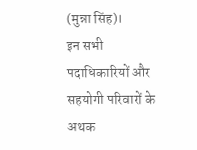(मुन्ना सिंह)।
इन सभी पदाधिकारियों और सहयोगी परिवारों के अथक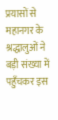प्रयासों से महानगर के श्रद्धालुओं ने बड़ी संख्या में पहुँचकर इस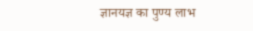ज्ञानयज्ञ का पुण्य लाभ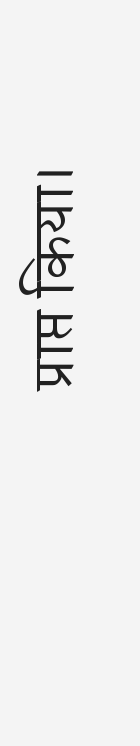प्राप्त किया।